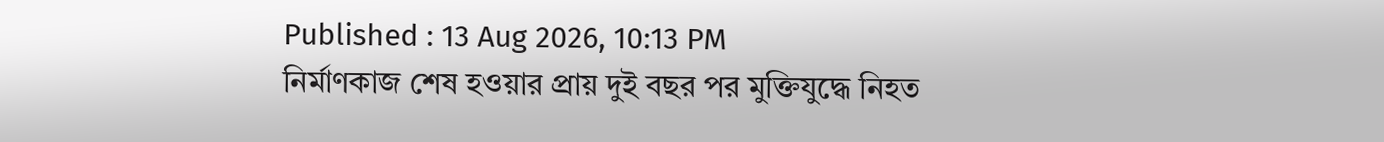Published : 13 Aug 2026, 10:13 PM
নির্মাণকাজ শেষ হওয়ার প্রায় দুই বছর পর মুক্তিযুদ্ধে নিহত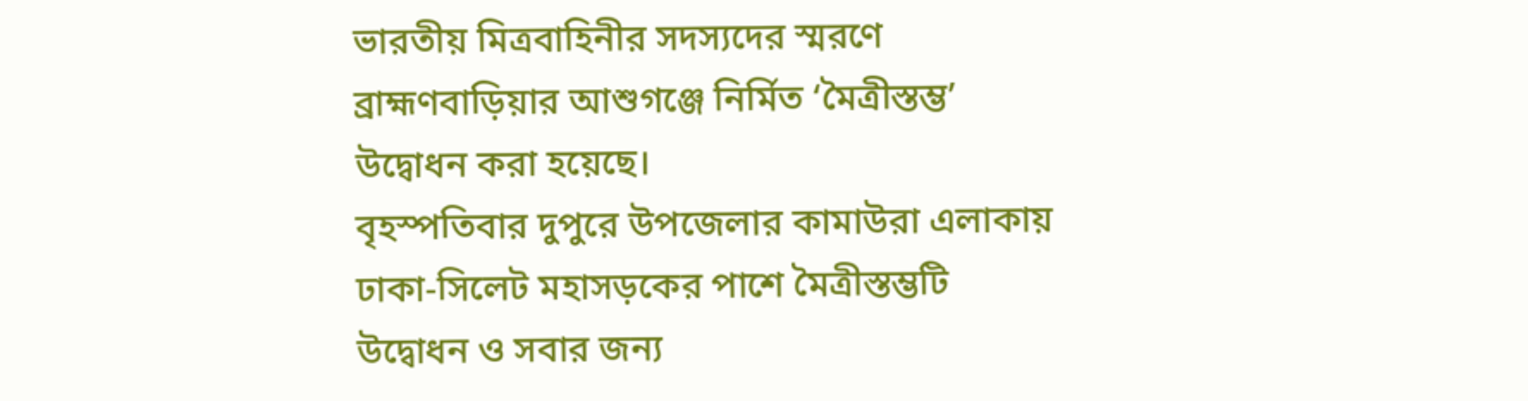ভারতীয় মিত্রবাহিনীর সদস্যদের স্মরণে ব্রাহ্মণবাড়িয়ার আশুগঞ্জে নির্মিত ‘মৈত্রীস্তম্ভ’ উদ্বোধন করা হয়েছে।
বৃহস্পতিবার দুপুরে উপজেলার কামাউরা এলাকায় ঢাকা-সিলেট মহাসড়কের পাশে মৈত্রীস্তম্ভটি উদ্বোধন ও সবার জন্য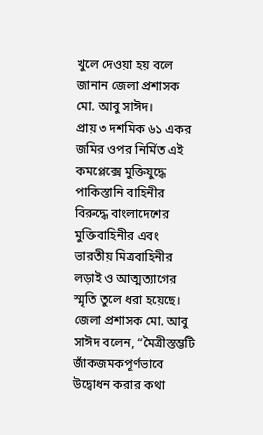খুলে দেওয়া হয় বলে জানান জেলা প্রশাসক মো. আবু সাঈদ।
প্রায় ৩ দশমিক ৬১ একর জমির ওপর নির্মিত এই কমপ্লেক্সে মুক্তিযুদ্ধে পাকিস্তানি বাহিনীর বিরুদ্ধে বাংলাদেশের মুক্তিবাহিনীর এবং ভারতীয় মিত্রবাহিনীর লড়াই ও আত্মত্যাগের স্মৃতি তুলে ধরা হয়েছে।
জেলা প্রশাসক মো. আবু সাঈদ বলেন, “মৈত্রীস্তম্ভটি জাঁকজমকপূর্ণভাবে উদ্বোধন করার কথা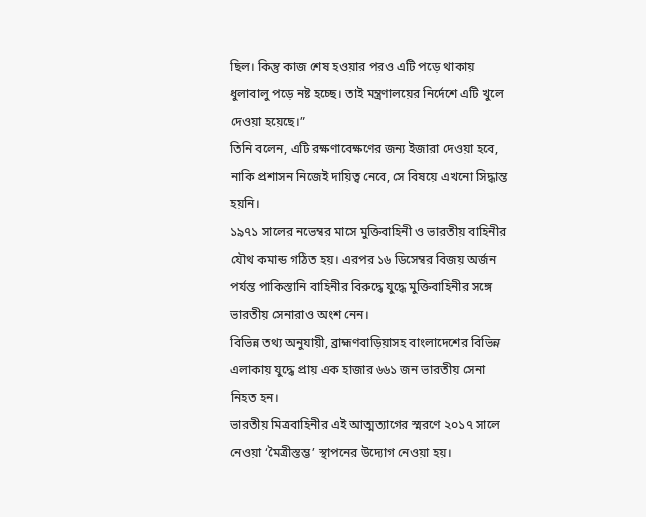ছিল। কিন্তু কাজ শেষ হওয়ার পরও এটি পড়ে থাকায় ধুলাবালু পড়ে নষ্ট হচ্ছে। তাই মন্ত্রণালয়ের নির্দেশে এটি খুলে দেওয়া হয়েছে।”
তিনি বলেন, এটি রক্ষণাবেক্ষণের জন্য ইজারা দেওয়া হবে, নাকি প্রশাসন নিজেই দায়িত্ব নেবে, সে বিষয়ে এখনো সিদ্ধান্ত হয়নি।
১৯৭১ সালের নভেম্বর মাসে মুক্তিবাহিনী ও ভারতীয় বাহিনীর যৌথ কমান্ড গঠিত হয়। এরপর ১৬ ডিসেম্বর বিজয় অর্জন পর্যন্ত পাকিস্তানি বাহিনীর বিরুদ্ধে যুদ্ধে মুক্তিবাহিনীর সঙ্গে ভারতীয় সেনারাও অংশ নেন।
বিভিন্ন তথ্য অনুযায়ী, ব্রাহ্মণবাড়িয়াসহ বাংলাদেশের বিভিন্ন এলাকায় যুদ্ধে প্রায় এক হাজার ৬৬১ জন ভারতীয় সেনা নিহত হন।
ভারতীয় মিত্রবাহিনীর এই আত্মত্যাগের স্মরণে ২০১৭ সালে নেওয়া ‘মৈত্রীস্তম্ভ’ স্থাপনের উদ্যোগ নেওয়া হয়।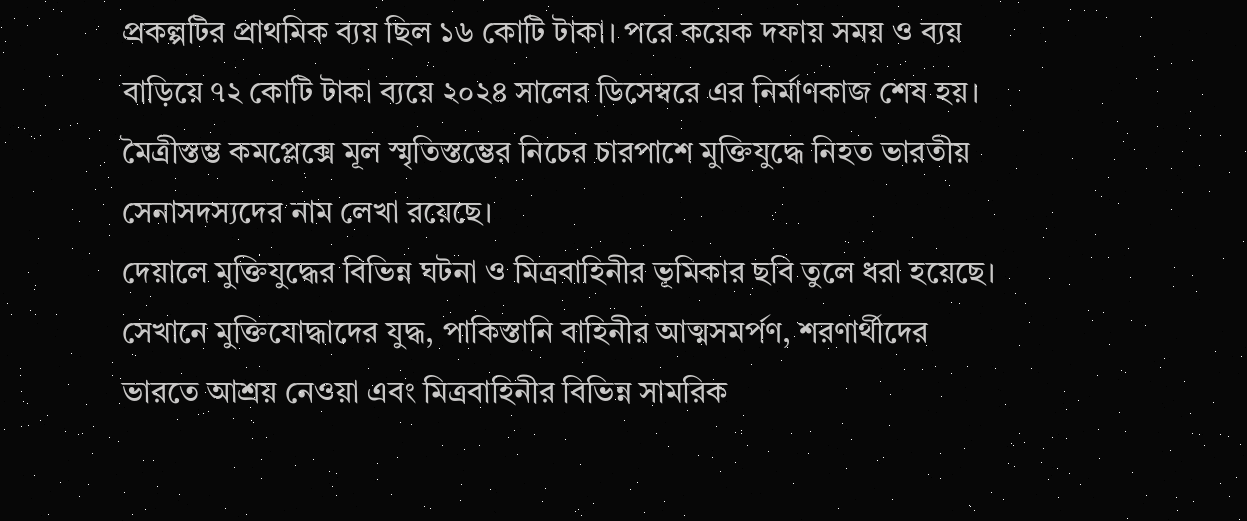প্রকল্পটির প্রাথমিক ব্যয় ছিল ১৬ কোটি টাকা। পরে কয়েক দফায় সময় ও ব্যয় বাড়িয়ে ৭২ কোটি টাকা ব্যয়ে ২০২৪ সালের ডিসেম্বরে এর নির্মাণকাজ শেষ হয়।
মৈত্রীস্তম্ভ কমপ্লেক্সে মূল স্মৃতিস্তম্ভের নিচের চারপাশে মুক্তিযুদ্ধে নিহত ভারতীয় সেনাসদস্যদের নাম লেখা রয়েছে।
দেয়ালে মুক্তিযুদ্ধের বিভিন্ন ঘটনা ও মিত্রবাহিনীর ভূমিকার ছবি তুলে ধরা হয়েছে। সেখানে মুক্তিযোদ্ধাদের যুদ্ধ, পাকিস্তানি বাহিনীর আত্মসমর্পণ, শরণার্থীদের ভারতে আশ্রয় নেওয়া এবং মিত্রবাহিনীর বিভিন্ন সামরিক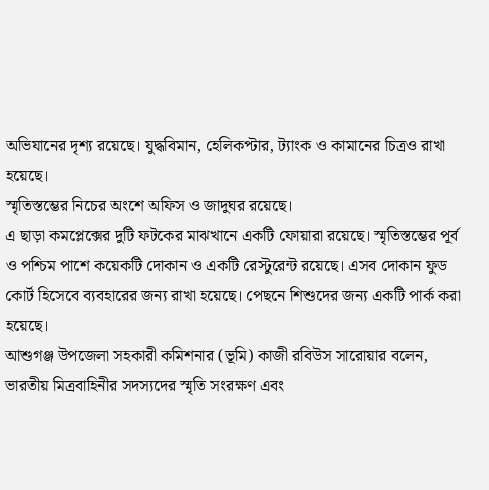অভিযানের দৃশ্য রয়েছে। যুদ্ধবিমান, হেলিকপ্টার, ট্যাংক ও কামানের চিত্রও রাখা হয়েছে।
স্মৃতিস্তম্ভের নিচের অংশে অফিস ও জাদুঘর রয়েছে।
এ ছাড়া কমপ্লেক্সের দুটি ফটকের মাঝখানে একটি ফোয়ারা রয়েছে। স্মৃতিস্তম্ভের পূর্ব ও পশ্চিম পাশে কয়েকটি দোকান ও একটি রেস্টুরেন্ট রয়েছে। এসব দোকান ফুড কোর্ট হিসেবে ব্যবহারের জন্য রাখা হয়েছে। পেছনে শিশুদের জন্য একটি পার্ক করা হয়েছে।
আশুগঞ্জ উপজেলা সহকারী কমিশনার (ভূমি) কাজী রবিউস সারোয়ার বলেন, ভারতীয় মিত্রবাহিনীর সদস্যদের স্মৃতি সংরক্ষণ এবং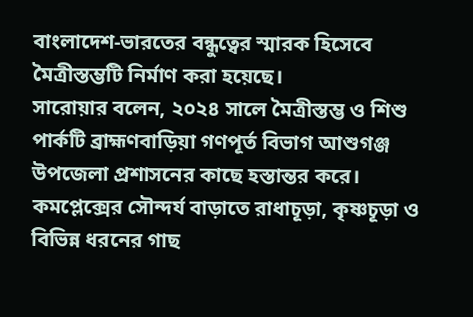বাংলাদেশ-ভারতের বন্ধুত্বের স্মারক হিসেবে মৈত্রীস্তম্ভটি নির্মাণ করা হয়েছে।
সারোয়ার বলেন, ২০২৪ সালে মৈত্রীস্তম্ভ ও শিশু পার্কটি ব্রাহ্মণবাড়িয়া গণপূর্ত বিভাগ আশুগঞ্জ উপজেলা প্রশাসনের কাছে হস্তান্তর করে। কমপ্লেক্সের সৌন্দর্য বাড়াতে রাধাচূড়া, কৃষ্ণচূড়া ও বিভিন্ন ধরনের গাছ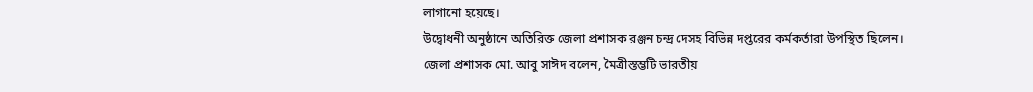লাগানো হয়েছে।
উদ্বোধনী অনুষ্ঠানে অতিরিক্ত জেলা প্রশাসক রঞ্জন চন্দ্র দেসহ বিভিন্ন দপ্তরের কর্মকর্তারা উপস্থিত ছিলেন।
জেলা প্রশাসক মো. আবু সাঈদ বলেন, মৈত্রীস্তম্ভটি ভারতীয়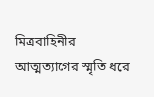মিত্রবাহিনীর আত্মত্যাগের স্মৃতি ধরে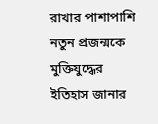রাখার পাশাপাশি নতুন প্রজন্মকে মুক্তিযুদ্ধের ইতিহাস জানার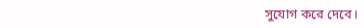সুযোগ করে দেবে।